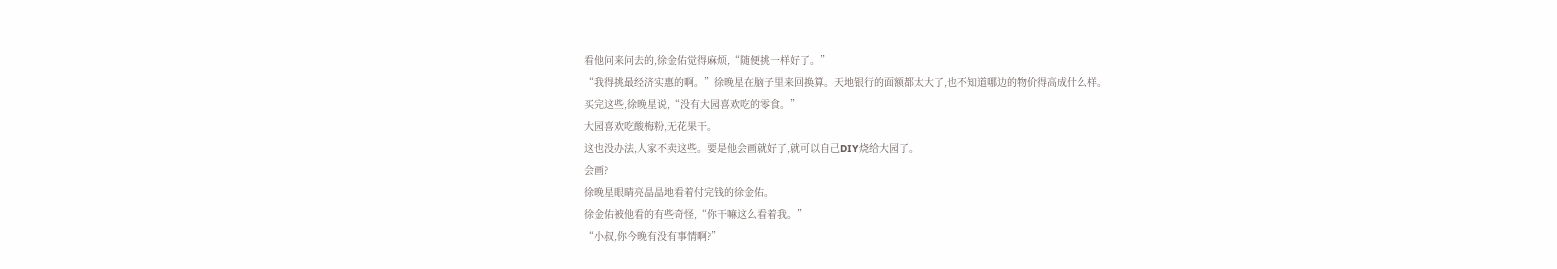看他问来问去的,徐金佑觉得麻烦,“随便挑一样好了。”
“我得挑最经济实惠的啊。”徐晚星在脑子里来回换算。天地银行的面额都太大了,也不知道哪边的物价得高成什么样。
买完这些,徐晚星说,“没有大园喜欢吃的零食。”
大园喜欢吃酸梅粉,无花果干。
这也没办法,人家不卖这些。要是他会画就好了,就可以自己DIY烧给大园了。
会画?
徐晚星眼睛亮晶晶地看着付完钱的徐金佑。
徐金佑被他看的有些奇怪,“你干嘛这么看着我。”
“小叔,你今晚有没有事情啊?”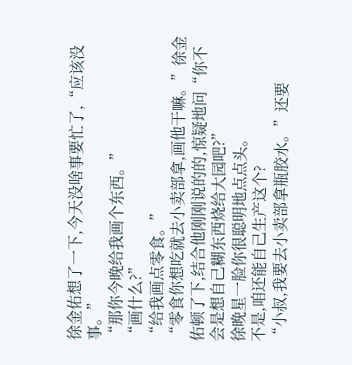徐金佑想了一下,今天没啥事要忙了,“应该没事。”
“那你今晚给我画个东西。”
“画什么?”
“给我画点零食。”
“零食你想吃就去小卖部拿,画他干嘛。”徐金佑顿了下,结合他刚刚说的的,惊疑地问“你不会是想自己糊东西烧给大园吧?”
徐晚星一脸你很聪明地点点头。
不是,咱还能自己生产这个?
“小叔,我要去小卖部拿瓶胶水。”还要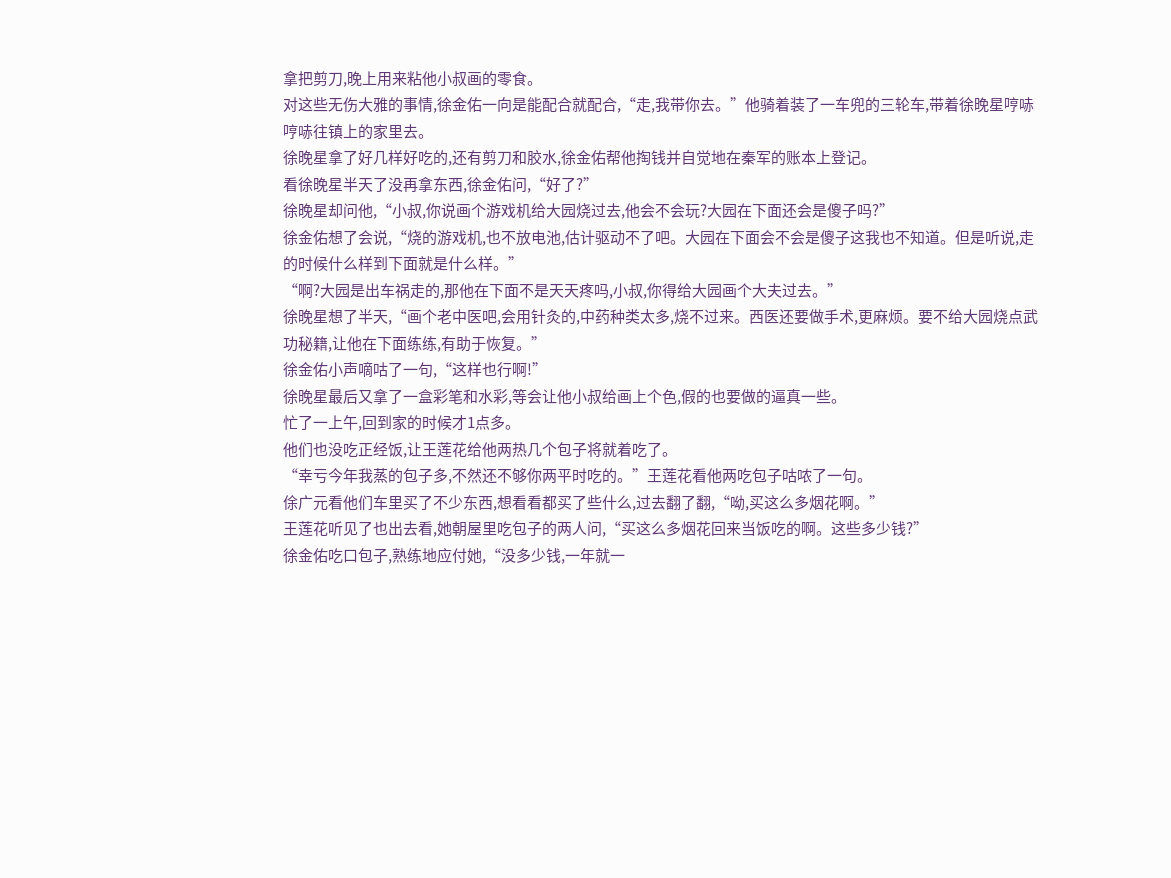拿把剪刀,晚上用来粘他小叔画的零食。
对这些无伤大雅的事情,徐金佑一向是能配合就配合,“走,我带你去。”他骑着装了一车兜的三轮车,带着徐晚星哼哧哼哧往镇上的家里去。
徐晚星拿了好几样好吃的,还有剪刀和胶水,徐金佑帮他掏钱并自觉地在秦军的账本上登记。
看徐晚星半天了没再拿东西,徐金佑问,“好了?”
徐晚星却问他,“小叔,你说画个游戏机给大园烧过去,他会不会玩?大园在下面还会是傻子吗?”
徐金佑想了会说,“烧的游戏机,也不放电池,估计驱动不了吧。大园在下面会不会是傻子这我也不知道。但是听说,走的时候什么样到下面就是什么样。”
“啊?大园是出车祸走的,那他在下面不是天天疼吗,小叔,你得给大园画个大夫过去。”
徐晚星想了半天,“画个老中医吧,会用针灸的,中药种类太多,烧不过来。西医还要做手术,更麻烦。要不给大园烧点武功秘籍,让他在下面练练,有助于恢复。”
徐金佑小声嘀咕了一句,“这样也行啊!”
徐晚星最后又拿了一盒彩笔和水彩,等会让他小叔给画上个色,假的也要做的逼真一些。
忙了一上午,回到家的时候才1点多。
他们也没吃正经饭,让王莲花给他两热几个包子将就着吃了。
“幸亏今年我蒸的包子多,不然还不够你两平时吃的。”王莲花看他两吃包子咕哝了一句。
俆广元看他们车里买了不少东西,想看看都买了些什么,过去翻了翻,“呦,买这么多烟花啊。”
王莲花听见了也出去看,她朝屋里吃包子的两人问,“买这么多烟花回来当饭吃的啊。这些多少钱?”
徐金佑吃口包子,熟练地应付她,“没多少钱,一年就一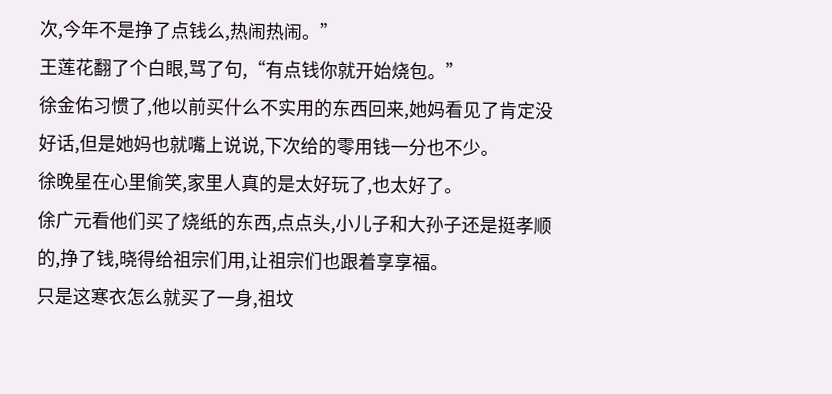次,今年不是挣了点钱么,热闹热闹。”
王莲花翻了个白眼,骂了句,“有点钱你就开始烧包。”
徐金佑习惯了,他以前买什么不实用的东西回来,她妈看见了肯定没好话,但是她妈也就嘴上说说,下次给的零用钱一分也不少。
徐晚星在心里偷笑,家里人真的是太好玩了,也太好了。
俆广元看他们买了烧纸的东西,点点头,小儿子和大孙子还是挺孝顺的,挣了钱,晓得给祖宗们用,让祖宗们也跟着享享福。
只是这寒衣怎么就买了一身,祖坟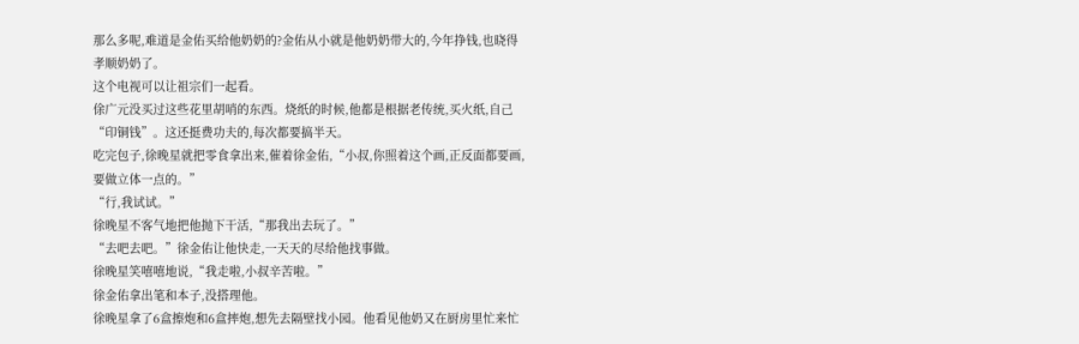那么多呢,难道是金佑买给他奶奶的?金佑从小就是他奶奶带大的,今年挣钱,也晓得孝顺奶奶了。
这个电视可以让祖宗们一起看。
俆广元没买过这些花里胡哨的东西。烧纸的时候,他都是根据老传统,买火纸,自己“印铜钱”。这还挺费功夫的,每次都要搞半天。
吃完包子,徐晚星就把零食拿出来,催着徐金佑,“小叔,你照着这个画,正反面都要画,要做立体一点的。”
“行,我试试。”
徐晚星不客气地把他抛下干活,“那我出去玩了。”
“去吧去吧。”徐金佑让他快走,一天天的尽给他找事做。
徐晚星笑嘻嘻地说,“我走啦,小叔辛苦啦。”
徐金佑拿出笔和本子,没搭理他。
徐晚星拿了6盒擦炮和6盒摔炮,想先去隔壁找小园。他看见他奶又在厨房里忙来忙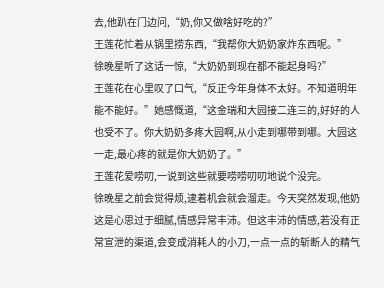去,他趴在门边问,“奶,你又做啥好吃的?”
王莲花忙着从锅里捞东西,“我帮你大奶奶家炸东西呢。”
徐晚星听了这话一惊,“大奶奶到现在都不能起身吗?”
王莲花在心里叹了口气,“反正今年身体不太好。不知道明年能不能好。”她感慨道,“这金瑞和大园接二连三的,好好的人也受不了。你大奶奶多疼大园啊,从小走到哪带到哪。大园这一走,最心疼的就是你大奶奶了。”
王莲花爱唠叨,一说到这些就要唠唠叨叨地说个没完。
徐晚星之前会觉得烦,逮着机会就会溜走。今天突然发现,他奶这是心思过于细腻,情感异常丰沛。但这丰沛的情感,若没有正常宣泄的渠道,会变成消耗人的小刀,一点一点的斩断人的精气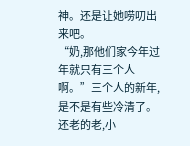神。还是让她唠叨出来吧。
“奶,那他们家今年过年就只有三个人啊。”三个人的新年,是不是有些冷清了。还老的老,小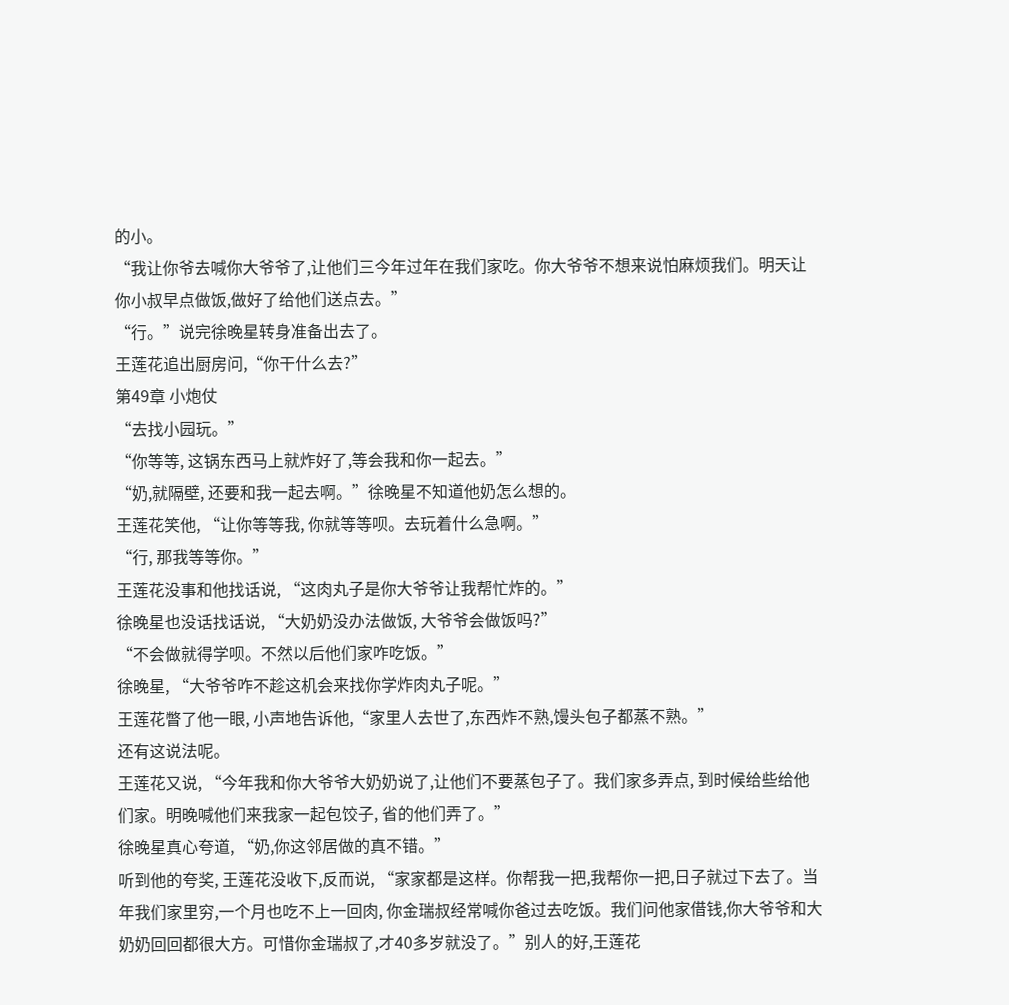的小。
“我让你爷去喊你大爷爷了,让他们三今年过年在我们家吃。你大爷爷不想来说怕麻烦我们。明天让你小叔早点做饭,做好了给他们送点去。”
“行。”说完徐晚星转身准备出去了。
王莲花追出厨房问,“你干什么去?”
第49章 小炮仗
“去找小园玩。”
“你等等, 这锅东西马上就炸好了,等会我和你一起去。”
“奶,就隔壁, 还要和我一起去啊。”徐晚星不知道他奶怎么想的。
王莲花笑他, “让你等等我, 你就等等呗。去玩着什么急啊。”
“行, 那我等等你。”
王莲花没事和他找话说, “这肉丸子是你大爷爷让我帮忙炸的。”
徐晚星也没话找话说, “大奶奶没办法做饭, 大爷爷会做饭吗?”
“不会做就得学呗。不然以后他们家咋吃饭。”
徐晚星, “大爷爷咋不趁这机会来找你学炸肉丸子呢。”
王莲花瞥了他一眼, 小声地告诉他,“家里人去世了,东西炸不熟,馒头包子都蒸不熟。”
还有这说法呢。
王莲花又说, “今年我和你大爷爷大奶奶说了,让他们不要蒸包子了。我们家多弄点, 到时候给些给他们家。明晚喊他们来我家一起包饺子, 省的他们弄了。”
徐晚星真心夸道, “奶,你这邻居做的真不错。”
听到他的夸奖, 王莲花没收下,反而说, “家家都是这样。你帮我一把,我帮你一把,日子就过下去了。当年我们家里穷,一个月也吃不上一回肉, 你金瑞叔经常喊你爸过去吃饭。我们问他家借钱,你大爷爷和大奶奶回回都很大方。可惜你金瑞叔了,才40多岁就没了。”别人的好,王莲花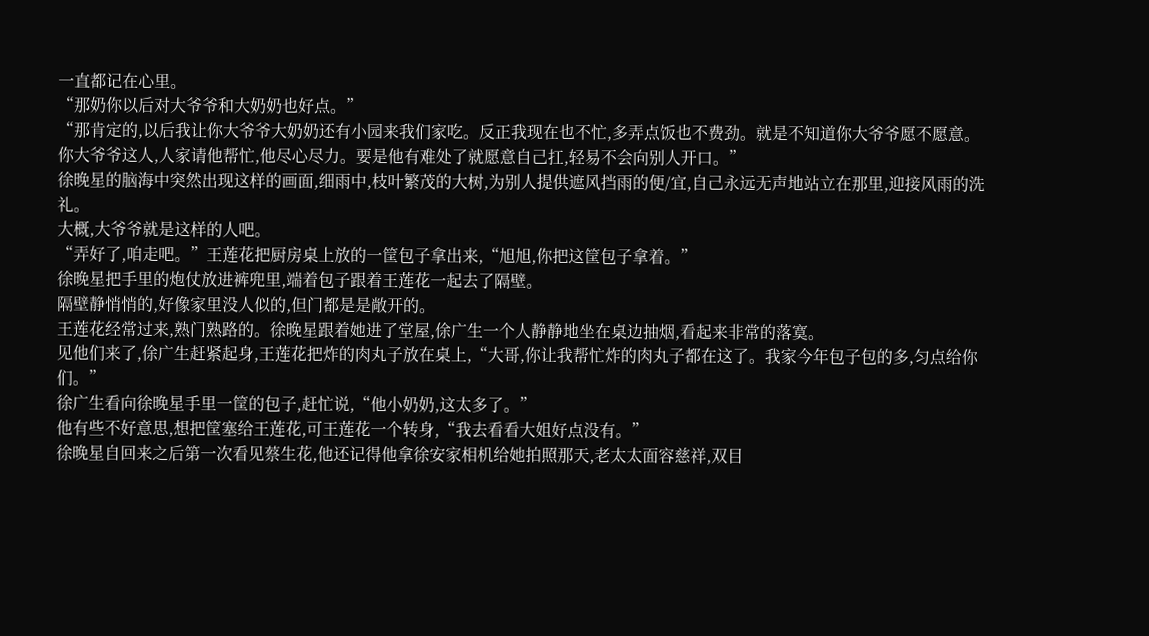一直都记在心里。
“那奶你以后对大爷爷和大奶奶也好点。”
“那肯定的,以后我让你大爷爷大奶奶还有小园来我们家吃。反正我现在也不忙,多弄点饭也不费劲。就是不知道你大爷爷愿不愿意。你大爷爷这人,人家请他帮忙,他尽心尽力。要是他有难处了就愿意自己扛,轻易不会向别人开口。”
徐晚星的脑海中突然出现这样的画面,细雨中,枝叶繁茂的大树,为别人提供遮风挡雨的便/宜,自己永远无声地站立在那里,迎接风雨的洗礼。
大概,大爷爷就是这样的人吧。
“弄好了,咱走吧。”王莲花把厨房桌上放的一筐包子拿出来,“旭旭,你把这筐包子拿着。”
徐晚星把手里的炮仗放进裤兜里,端着包子跟着王莲花一起去了隔壁。
隔壁静悄悄的,好像家里没人似的,但门都是是敞开的。
王莲花经常过来,熟门熟路的。徐晚星跟着她进了堂屋,俆广生一个人静静地坐在桌边抽烟,看起来非常的落寞。
见他们来了,俆广生赶紧起身,王莲花把炸的肉丸子放在桌上,“大哥,你让我帮忙炸的肉丸子都在这了。我家今年包子包的多,匀点给你们。”
徐广生看向徐晚星手里一筐的包子,赶忙说,“他小奶奶,这太多了。”
他有些不好意思,想把筐塞给王莲花,可王莲花一个转身,“我去看看大姐好点没有。”
徐晚星自回来之后第一次看见蔡生花,他还记得他拿徐安家相机给她拍照那天,老太太面容慈祥,双目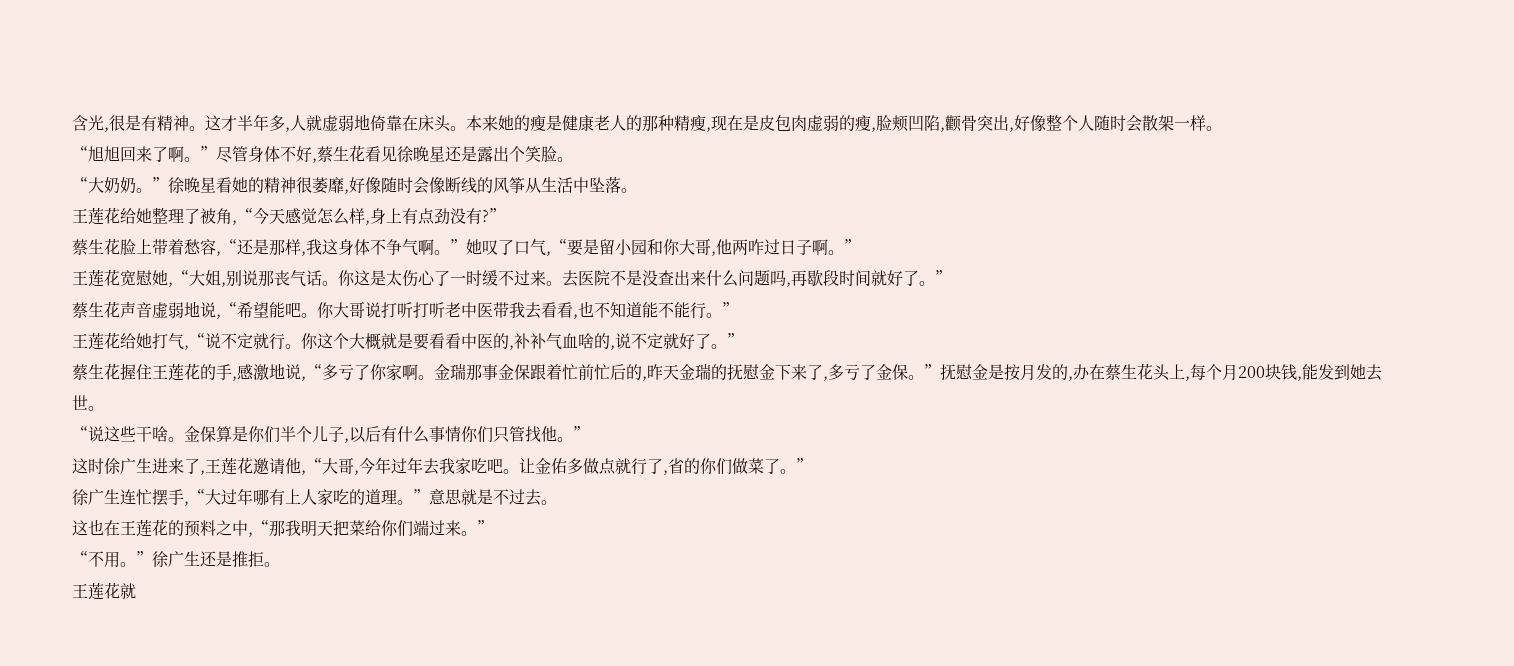含光,很是有精神。这才半年多,人就虚弱地倚靠在床头。本来她的瘦是健康老人的那种精瘦,现在是皮包肉虚弱的瘦,脸颊凹陷,颧骨突出,好像整个人随时会散架一样。
“旭旭回来了啊。”尽管身体不好,蔡生花看见徐晚星还是露出个笑脸。
“大奶奶。”徐晚星看她的精神很萎靡,好像随时会像断线的风筝从生活中坠落。
王莲花给她整理了被角,“今天感觉怎么样,身上有点劲没有?”
蔡生花脸上带着愁容,“还是那样,我这身体不争气啊。”她叹了口气,“要是留小园和你大哥,他两咋过日子啊。”
王莲花宽慰她,“大姐,别说那丧气话。你这是太伤心了一时缓不过来。去医院不是没查出来什么问题吗,再歇段时间就好了。”
蔡生花声音虚弱地说,“希望能吧。你大哥说打听打听老中医带我去看看,也不知道能不能行。”
王莲花给她打气,“说不定就行。你这个大概就是要看看中医的,补补气血啥的,说不定就好了。”
蔡生花握住王莲花的手,感激地说,“多亏了你家啊。金瑞那事金保跟着忙前忙后的,昨天金瑞的抚慰金下来了,多亏了金保。”抚慰金是按月发的,办在蔡生花头上,每个月200块钱,能发到她去世。
“说这些干啥。金保算是你们半个儿子,以后有什么事情你们只管找他。”
这时俆广生进来了,王莲花邀请他,“大哥,今年过年去我家吃吧。让金佑多做点就行了,省的你们做菜了。”
徐广生连忙摆手,“大过年哪有上人家吃的道理。”意思就是不过去。
这也在王莲花的预料之中,“那我明天把菜给你们端过来。”
“不用。”徐广生还是推拒。
王莲花就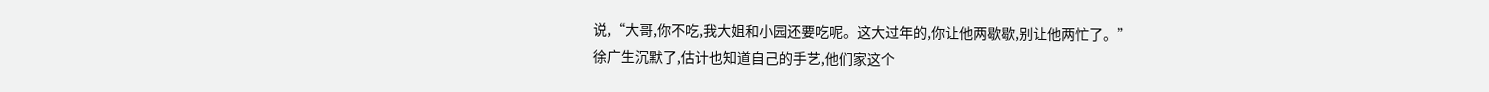说,“大哥,你不吃,我大姐和小园还要吃呢。这大过年的,你让他两歇歇,别让他两忙了。”
徐广生沉默了,估计也知道自己的手艺,他们家这个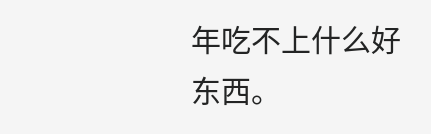年吃不上什么好东西。